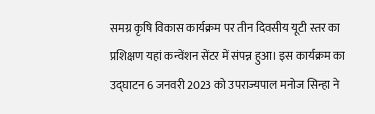समग्र कृषि विकास कार्यक्रम पर तीन दिवसीय यूटी स्तर का प्रशिक्षण यहां कन्वेंशन सेंटर में संपन्न हुआ। इस कार्यक्रम का उद्घाटन 6 जनवरी 2023 को उपराज्यपाल मनोज सिन्हा ने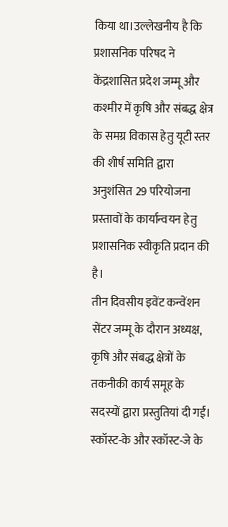किया था।उल्लेखनीय है कि प्रशासनिक परिषद ने केंद्रशासित प्रदेश जम्मू और कश्मीर में कृषि और संबद्ध क्षेत्र के समग्र विकास हेतु यूटी स्तर की शीर्ष समिति द्वारा अनुशंसित 29 परियोजना प्रस्तावों के कार्यान्वयन हेतु प्रशासनिक स्वीकृति प्रदान की है।
तीन दिवसीय इवेंट कन्वेंशन सेंटर जम्मू के दौरान अध्यक्ष, कृषि और संबद्ध क्षेत्रों के तकनीकी कार्य समूह के सदस्यों द्वारा प्रस्तुतियां दी गईं। स्कॉस्ट-के और स्कॉस्ट-जे के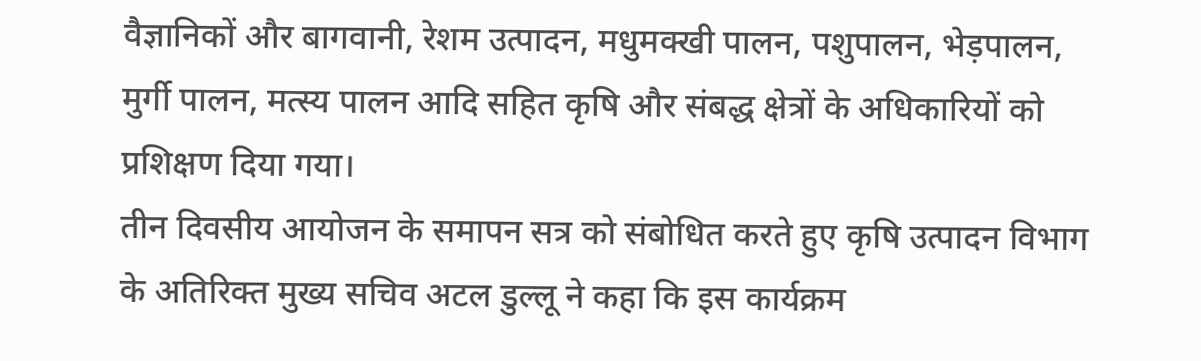वैज्ञानिकों और बागवानी, रेशम उत्पादन, मधुमक्खी पालन, पशुपालन, भेड़पालन, मुर्गी पालन, मत्स्य पालन आदि सहित कृषि और संबद्ध क्षेत्रों के अधिकारियों को प्रशिक्षण दिया गया।
तीन दिवसीय आयोजन के समापन सत्र को संबोधित करते हुए कृषि उत्पादन विभाग के अतिरिक्त मुख्य सचिव अटल डुल्लू ने कहा कि इस कार्यक्रम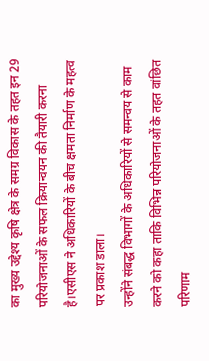का मुख्य उद्देश्य कृषि क्षेत्र के समग्र विकास के तहत इन 29 परियोजनाओं के सफल क्रियान्वयन की तैयारी करना है।एसीएस ने अधिकारियों के बीच क्षमता निर्माण के महत्व पर प्रकाश डाला।
उन्होंने संबद्ध विभागों के अधिकारियों से समन्वय से काम करने को कहा ताकि विभिन्न परियोजनाओं के तहत वांछित परिणाम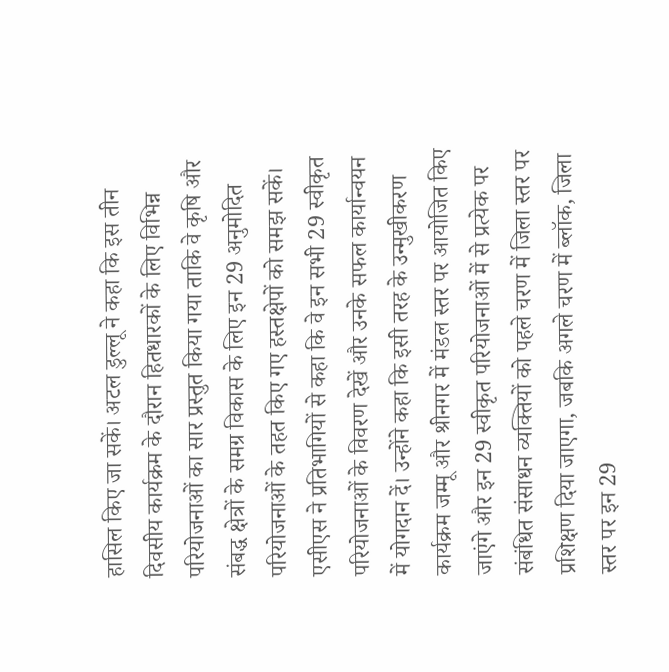हासिल किए जा सकें। अटल डुल्लू ने कहा कि इस तीन दिवसीय कार्यक्रम के दौरान हितधारकों के लिए विभिन्न परियोजनाओं का सार प्रस्तुत किया गया ताकि वे कृषि और संबद्ध क्षेत्रों के समग्र विकास के लिए इन 29 अनुमोदित परियोजनाओं के तहत किए गए हस्तक्षेपों को समझ सकें।
एसीएस ने प्रतिभागियों से कहा कि वे इन सभी 29 स्वीकृत परियोजनाओं के विवरण देखें और उनके सफल कार्यान्वयन में योगदान दें। उन्होंने कहा कि इसी तरह के उन्मुखीकरण कार्यक्रम जम्मू और श्रीनगर में मंडल स्तर पर आयोजित किए जाएंगे और इन 29 स्वीकृत परियोजनाओं में से प्रत्येक पर संबंधित संसाधन व्यक्तियों को पहले चरण में जिला स्तर पर प्रशिक्षण दिया जाएगा, जबकि अगले चरण में ब्लॉक, जिला स्तर पर इन 29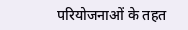परियोजनाओं के तहत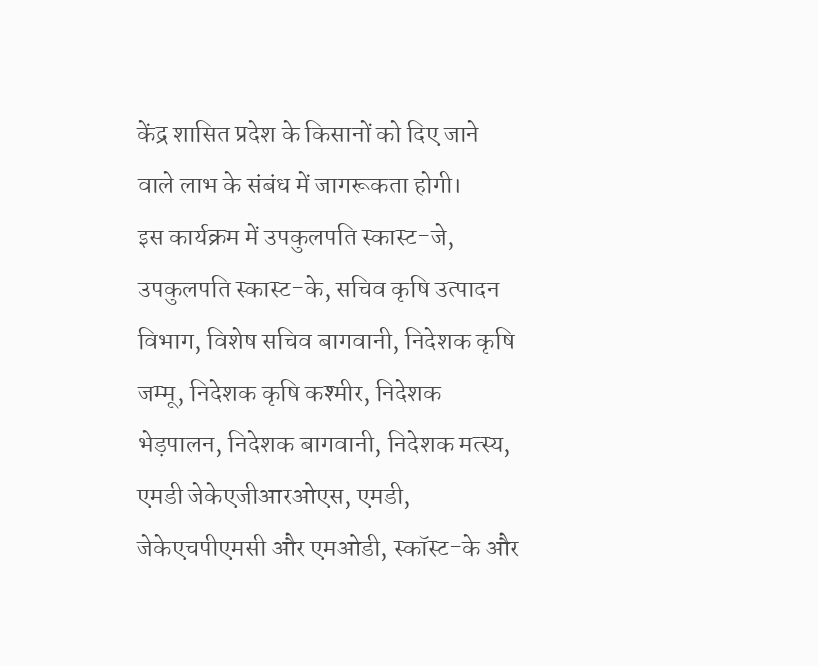केंद्र शासित प्रदेश के किसानों को दिए जाने वाले लाभ के संबंध में जागरूकता होगी।
इस कार्यक्रम में उपकुलपति स्कास्ट-जे, उपकुलपति स्कास्ट-के, सचिव कृषि उत्पादन विभाग, विशेष सचिव बागवानी, निदेशक कृषि जम्मू, निदेशक कृषि कश्मीर, निदेशक भेड़पालन, निदेशक बागवानी, निदेशक मत्स्य, एमडी जेकेएजीआरओएस, एमडी, जेकेएचपीएमसी और एमओडी, स्कॉस्ट-के और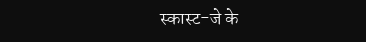स्कास्ट-जे के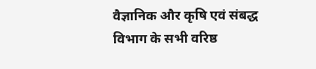वैज्ञानिक और कृषि एवं संबद्ध विभाग के सभी वरिष्ठ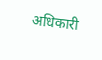अधिकारी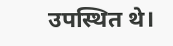उपस्थित थे।